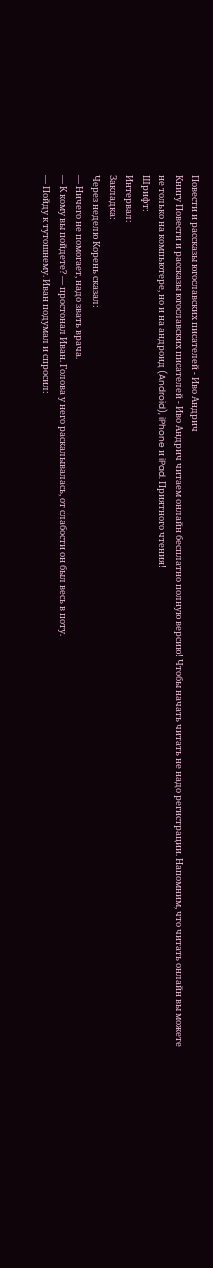Повести и рассказы югославских писателей - Иво Андрич
Книгу Повести и рассказы югославских писателей - Иво Андрич читаем онлайн бесплатно полную версию! Чтобы начать читать не надо регистрации. Напомним, что читать онлайн вы можете не только на компьютере, но и на андроид (Android), iPhone и iPad. Приятного чтения!
Шрифт:
Интервал:
Закладка:
Через неделю Корень сказал:
— Ничего не помогает, надо звать врача.
— К кому вы пойдете? — простонал Иван. Голова у него раскалывалась, от слабости он был весь в поту.
— Пойду к тутошнему. Иван подумал и спросил: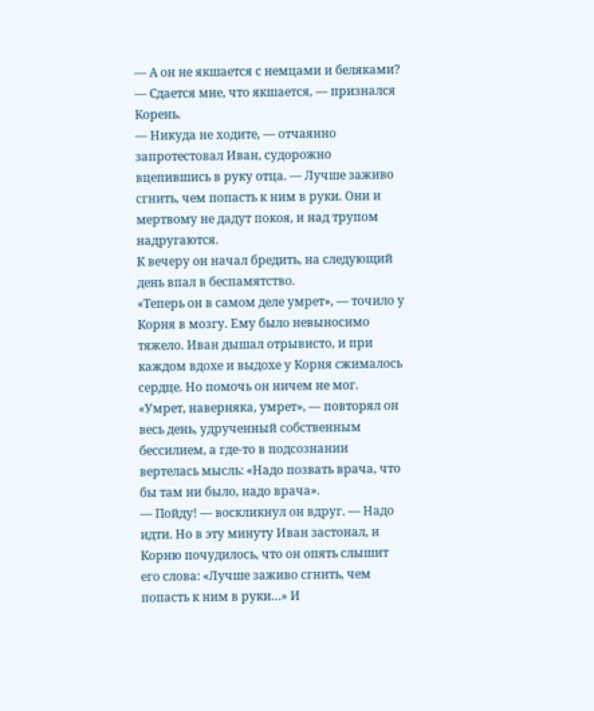— А он не якшается с немцами и беляками?
— Сдается мне, что якшается, — признался Корень.
— Никуда не ходите, — отчаянно запротестовал Иван, судорожно вцепившись в руку отца. — Лучше заживо сгнить, чем попасть к ним в руки. Они и мертвому не дадут покоя, и над трупом надругаются.
К вечеру он начал бредить, на следующий день впал в беспамятство.
«Теперь он в самом деле умрет», — точило у Корня в мозгу. Ему было невыносимо тяжело. Иван дышал отрывисто, и при каждом вдохе и выдохе у Корня сжималось сердце. Но помочь он ничем не мог.
«Умрет, наверняка, умрет», — повторял он весь день, удрученный собственным бессилием, а где-то в подсознании вертелась мысль: «Надо позвать врача, что бы там ни было, надо врача».
— Пойду! — воскликнул он вдруг. — Надо идти. Но в эту минуту Иван застонал, и Корню почудилось, что он опять слышит его слова: «Лучше заживо сгнить, чем попасть к ним в руки…» И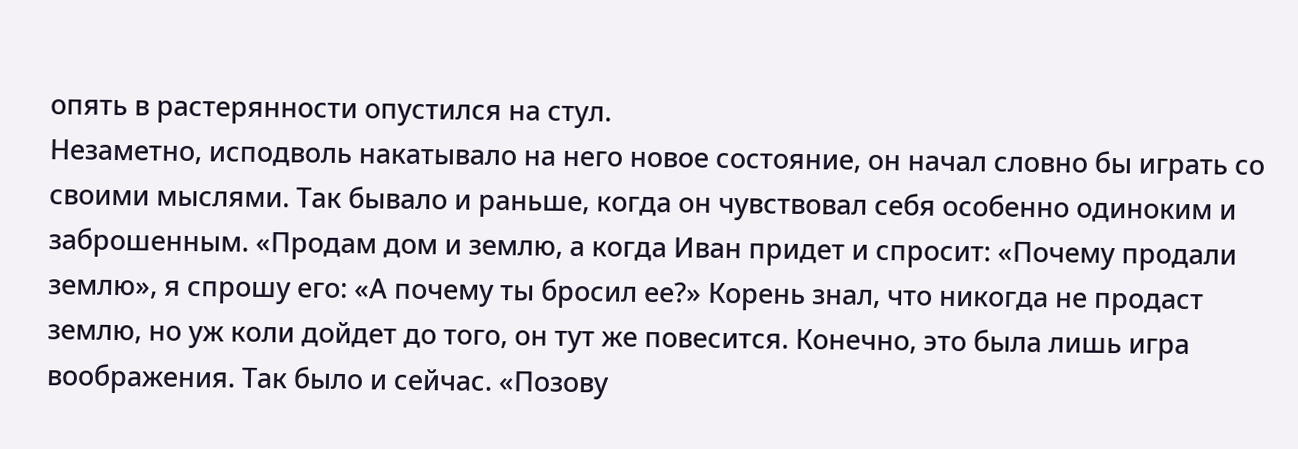опять в растерянности опустился на стул.
Незаметно, исподволь накатывало на него новое состояние, он начал словно бы играть со своими мыслями. Так бывало и раньше, когда он чувствовал себя особенно одиноким и заброшенным. «Продам дом и землю, а когда Иван придет и спросит: «Почему продали землю», я спрошу его: «А почему ты бросил ее?» Корень знал, что никогда не продаст землю, но уж коли дойдет до того, он тут же повесится. Конечно, это была лишь игра воображения. Так было и сейчас. «Позову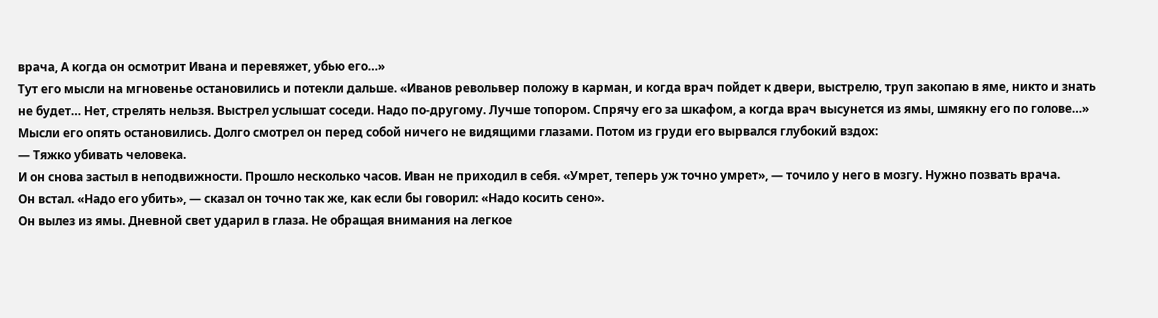врача, А когда он осмотрит Ивана и перевяжет, убью его…»
Тут его мысли на мгновенье остановились и потекли дальше. «Иванов револьвер положу в карман, и когда врач пойдет к двери, выстрелю, труп закопаю в яме, никто и знать не будет… Нет, стрелять нельзя. Выстрел услышат соседи. Надо по-другому. Лучше топором. Спрячу его за шкафом, а когда врач высунется из ямы, шмякну его по голове…»
Мысли его опять остановились. Долго смотрел он перед собой ничего не видящими глазами. Потом из груди его вырвался глубокий вздох:
— Тяжко убивать человека.
И он снова застыл в неподвижности. Прошло несколько часов. Иван не приходил в себя. «Умрет, теперь уж точно умрет», — точило у него в мозгу. Нужно позвать врача.
Он встал. «Надо его убить», — сказал он точно так же, как если бы говорил: «Надо косить сено».
Он вылез из ямы. Дневной свет ударил в глаза. Не обращая внимания на легкое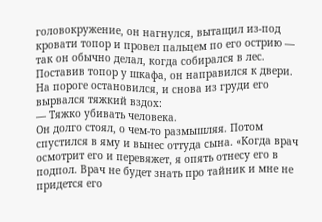головокружение, он нагнулся, вытащил из-под кровати топор и провел пальцем по его острию — так он обычно делал, когда собирался в лес. Поставив топор у шкафа, он направился к двери. На пороге остановился, и снова из груди его вырвался тяжкий вздох:
— Тяжко убивать человека.
Он долго стоял, о чем-то размышляя. Потом спустился в яму и вынес оттуда сына. «Когда врач осмотрит его и перевяжет, я опять отнесу его в подпол. Врач не будет знать про тайник и мне не придется его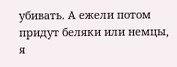убивать. А ежели потом придут беляки или немцы, я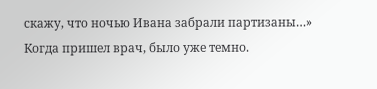скажу, что ночью Ивана забрали партизаны…»
Когда пришел врач, было уже темно.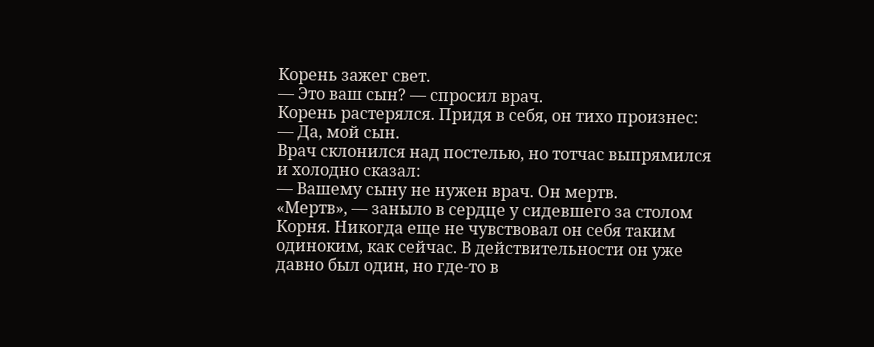Корень зажег свет.
— Это ваш сын? — спросил врач.
Корень растерялся. Придя в себя, он тихо произнес:
— Да, мой сын.
Врач склонился над постелью, но тотчас выпрямился и холодно сказал:
— Вашему сыну не нужен врач. Он мертв.
«Мертв», — заныло в сердце у сидевшего за столом Корня. Никогда еще не чувствовал он себя таким одиноким, как сейчас. В действительности он уже давно был один, но где-то в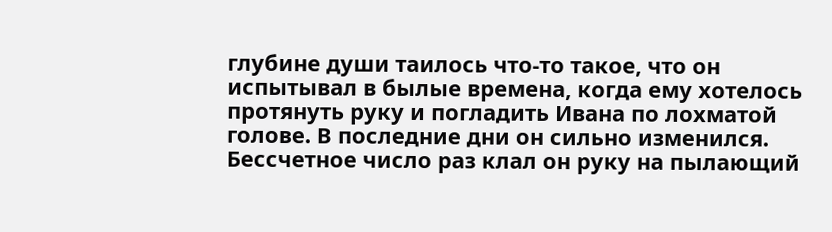глубине души таилось что-то такое, что он испытывал в былые времена, когда ему хотелось протянуть руку и погладить Ивана по лохматой голове. В последние дни он сильно изменился. Бессчетное число раз клал он руку на пылающий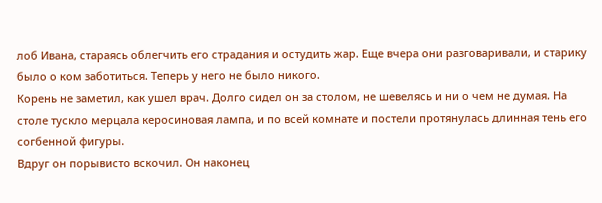лоб Ивана, стараясь облегчить его страдания и остудить жар. Еще вчера они разговаривали, и старику было о ком заботиться. Теперь у него не было никого.
Корень не заметил, как ушел врач. Долго сидел он за столом, не шевелясь и ни о чем не думая. На столе тускло мерцала керосиновая лампа, и по всей комнате и постели протянулась длинная тень его согбенной фигуры.
Вдруг он порывисто вскочил. Он наконец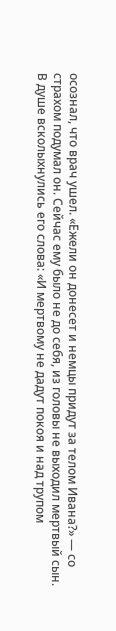осознал, что врач ушел. «Ежели он донесет и немцы придут за телом Ивана?» — со страхом подумал он. Сейчас ему было не до себя, из головы не выходил мертвый сын.
В душе всколыхнулись его слова: «И мертвому не дадут покоя и над трупом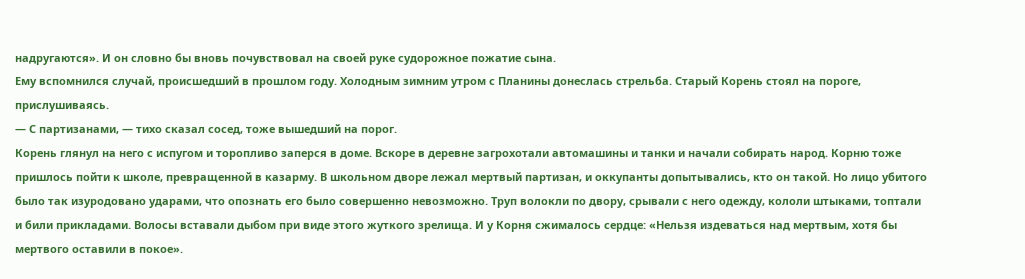надругаются». И он словно бы вновь почувствовал на своей руке судорожное пожатие сына.
Ему вспомнился случай, происшедший в прошлом году. Холодным зимним утром с Планины донеслась стрельба. Старый Корень стоял на пороге, прислушиваясь.
— С партизанами, — тихо сказал сосед, тоже вышедший на порог.
Корень глянул на него с испугом и торопливо заперся в доме. Вскоре в деревне загрохотали автомашины и танки и начали собирать народ. Корню тоже пришлось пойти к школе, превращенной в казарму. В школьном дворе лежал мертвый партизан, и оккупанты допытывались, кто он такой. Но лицо убитого было так изуродовано ударами, что опознать его было совершенно невозможно. Труп волокли по двору, срывали с него одежду, кололи штыками, топтали и били прикладами. Волосы вставали дыбом при виде этого жуткого зрелища. И у Корня сжималось сердце: «Нельзя издеваться над мертвым, хотя бы мертвого оставили в покое».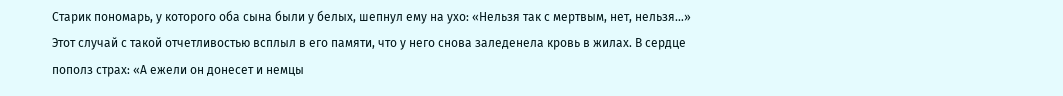Старик пономарь, у которого оба сына были у белых, шепнул ему на ухо: «Нельзя так с мертвым, нет, нельзя…»
Этот случай с такой отчетливостью всплыл в его памяти, что у него снова заледенела кровь в жилах. В сердце пополз страх: «А ежели он донесет и немцы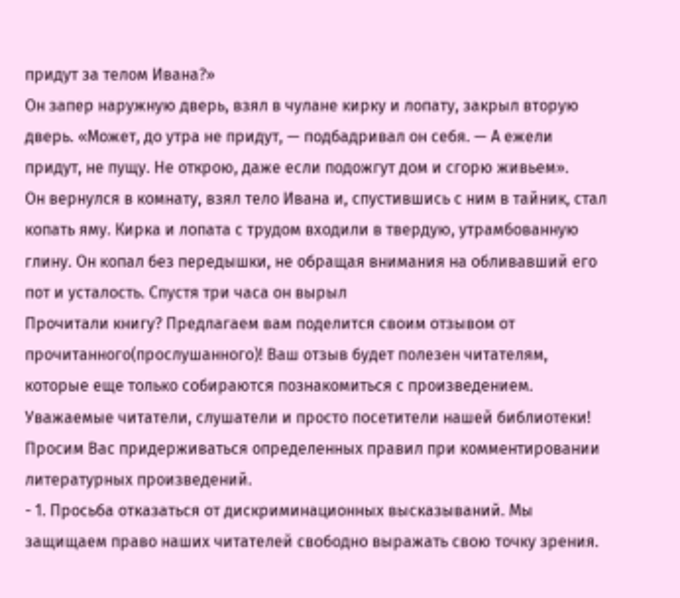придут за телом Ивана?»
Он запер наружную дверь, взял в чулане кирку и лопату, закрыл вторую дверь. «Может, до утра не придут, — подбадривал он себя. — А ежели придут, не пущу. Не открою, даже если подожгут дом и сгорю живьем».
Он вернулся в комнату, взял тело Ивана и, спустившись с ним в тайник, стал копать яму. Кирка и лопата с трудом входили в твердую, утрамбованную глину. Он копал без передышки, не обращая внимания на обливавший его пот и усталость. Спустя три часа он вырыл
Прочитали книгу? Предлагаем вам поделится своим отзывом от прочитанного(прослушанного)! Ваш отзыв будет полезен читателям, которые еще только собираются познакомиться с произведением.
Уважаемые читатели, слушатели и просто посетители нашей библиотеки! Просим Вас придерживаться определенных правил при комментировании литературных произведений.
- 1. Просьба отказаться от дискриминационных высказываний. Мы защищаем право наших читателей свободно выражать свою точку зрения.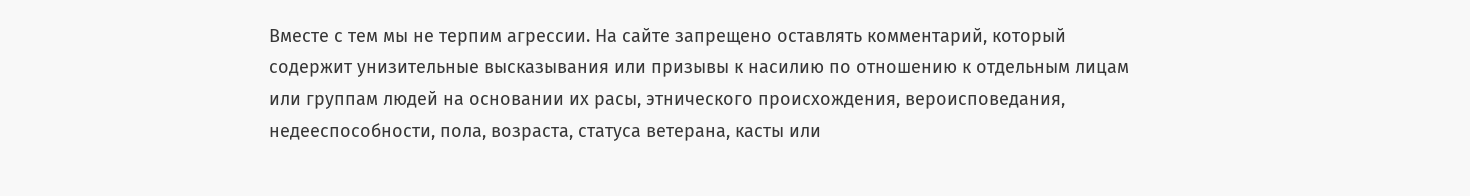Вместе с тем мы не терпим агрессии. На сайте запрещено оставлять комментарий, который содержит унизительные высказывания или призывы к насилию по отношению к отдельным лицам или группам людей на основании их расы, этнического происхождения, вероисповедания, недееспособности, пола, возраста, статуса ветерана, касты или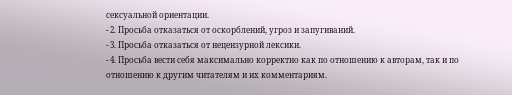сексуальной ориентации.
- 2. Просьба отказаться от оскорблений, угроз и запугиваний.
- 3. Просьба отказаться от нецензурной лексики.
- 4. Просьба вести себя максимально корректно как по отношению к авторам, так и по отношению к другим читателям и их комментариям.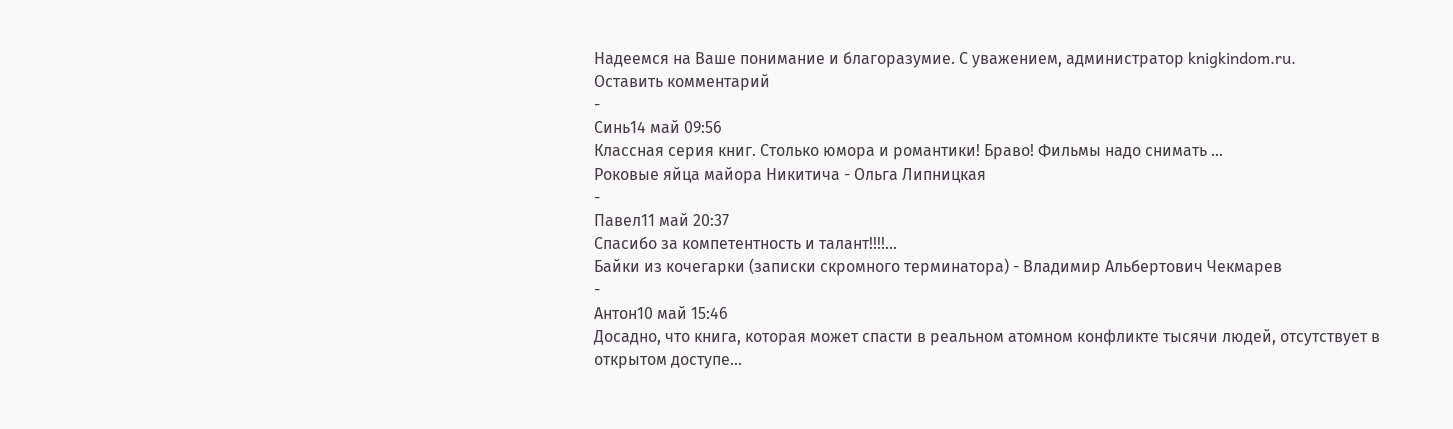Надеемся на Ваше понимание и благоразумие. С уважением, администратор knigkindom.ru.
Оставить комментарий
-
Синь14 май 09:56
Классная серия книг. Столько юмора и романтики! Браво! Фильмы надо снимать ...
Роковые яйца майора Никитича - Ольга Липницкая
-
Павел11 май 20:37
Спасибо за компетентность и талант!!!!...
Байки из кочегарки (записки скромного терминатора) - Владимир Альбертович Чекмарев
-
Антон10 май 15:46
Досадно, что книга, которая может спасти в реальном атомном конфликте тысячи людей, отсутствует в открытом доступе...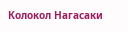Колокол Нагасаки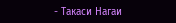- Такаси Нагаи